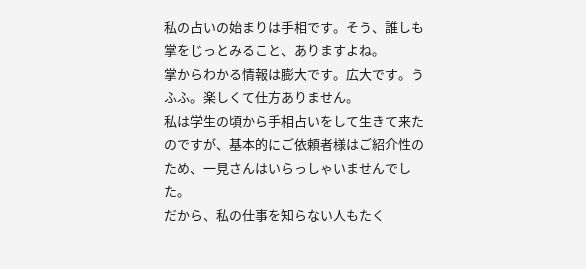私の占いの始まりは手相です。そう、誰しも掌をじっとみること、ありますよね。
掌からわかる情報は膨大です。広大です。うふふ。楽しくて仕方ありません。
私は学生の頃から手相占いをして生きて来たのですが、基本的にご依頼者様はご紹介性のため、一見さんはいらっしゃいませんでした。
だから、私の仕事を知らない人もたく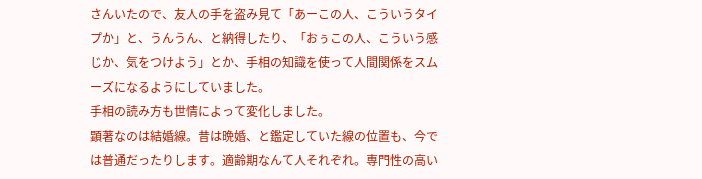さんいたので、友人の手を盗み見て「あーこの人、こういうタイプか」と、うんうん、と納得したり、「おぅこの人、こういう感じか、気をつけよう」とか、手相の知識を使って人間関係をスムーズになるようにしていました。
手相の読み方も世情によって変化しました。
顕著なのは結婚線。昔は晩婚、と鑑定していた線の位置も、今では普通だったりします。適齢期なんて人それぞれ。専門性の高い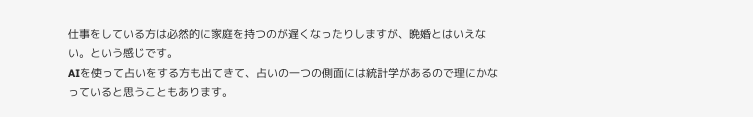仕事をしている方は必然的に家庭を持つのが遅くなったりしますが、晩婚とはいえない。という感じです。
AIを使って占いをする方も出てきて、占いの一つの側面には統計学があるので理にかなっていると思うこともあります。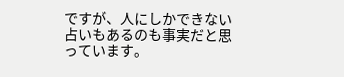ですが、人にしかできない占いもあるのも事実だと思っています。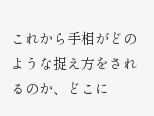これから手相がどのような捉え方をされるのか、どこに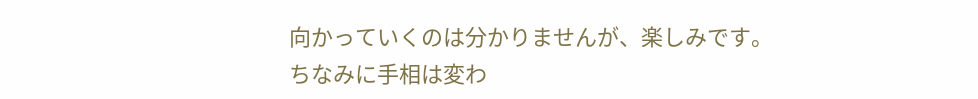向かっていくのは分かりませんが、楽しみです。
ちなみに手相は変わ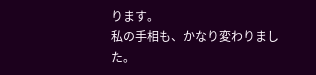ります。
私の手相も、かなり変わりました。